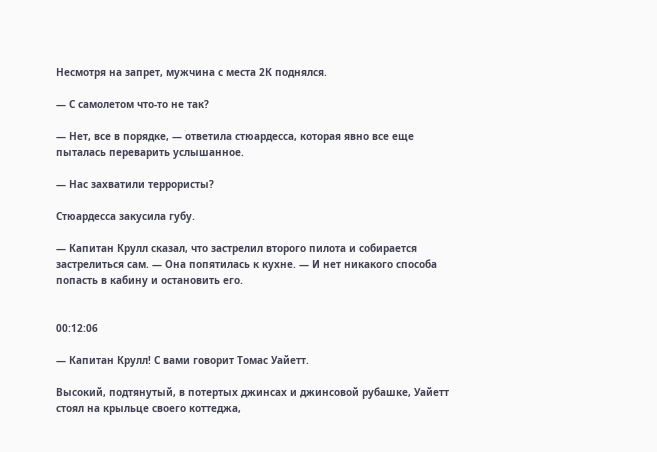Несмотря на запрет, мужчина с места 2К поднялся.

— С самолетом что-то не так?

— Нет, все в порядке, — ответила стюардесса, которая явно все еще пыталась переварить услышанное.

— Нас захватили террористы?

Стюардесса закусила губу.

— Капитан Крулл сказал, что застрелил второго пилота и собирается застрелиться сам. — Она попятилась к кухне. — И нет никакого способа попасть в кабину и остановить его.


00:12:06

— Капитан Крулл! С вами говорит Томас Уайетт.

Высокий, подтянутый, в потертых джинсах и джинсовой рубашке, Уайетт стоял на крыльце своего коттеджа,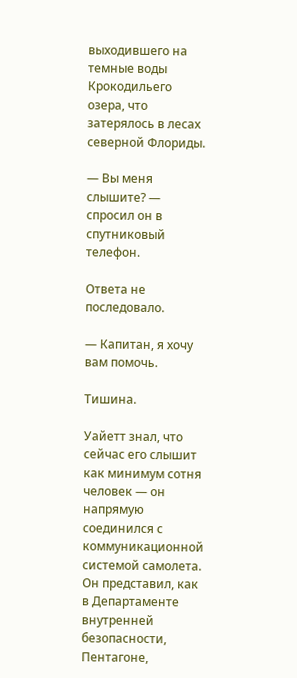выходившего на темные воды Крокодильего озера, что затерялось в лесах северной Флориды.

— Вы меня слышите? — спросил он в спутниковый телефон.

Ответа не последовало.

— Капитан, я хочу вам помочь.

Тишина.

Уайетт знал, что сейчас его слышит как минимум сотня человек — он напрямую соединился с коммуникационной системой самолета. Он представил, как в Департаменте внутренней безопасности, Пентагоне,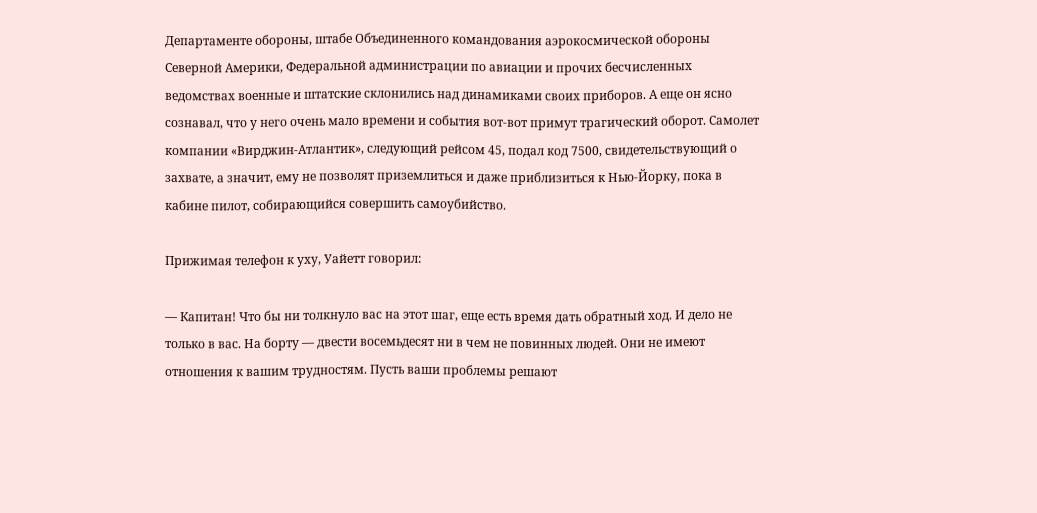Департаменте обороны, штабе Объединенного командования аэрокосмической обороны Северной Америки, Федеральной администрации по авиации и прочих бесчисленных ведомствах военные и штатские склонились над динамиками своих приборов. А еще он ясно сознавал, что у него очень мало времени и события вот-вот примут трагический оборот. Самолет компании «Вирджин-Атлантик», следующий рейсом 45, подал код 7500, свидетельствующий о захвате, а значит, ему не позволят приземлиться и даже приблизиться к Нью-Йорку, пока в кабине пилот, собирающийся совершить самоубийство.

Прижимая телефон к уху, Уайетт говорил:

— Капитан! Что бы ни толкнуло вас на этот шаг, еще есть время дать обратный ход. И дело не только в вас. На борту — двести восемьдесят ни в чем не повинных людей. Они не имеют отношения к вашим трудностям. Пусть ваши проблемы решают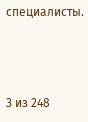специалисты.



3 из 248